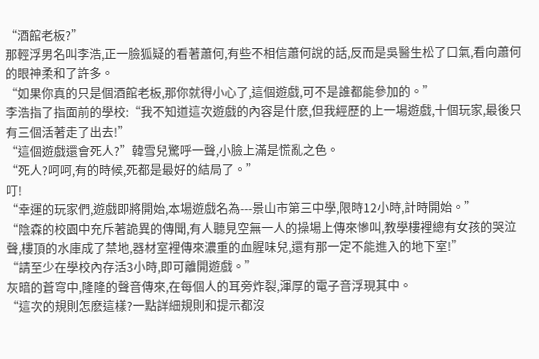“酒館老板?”
那輕浮男名叫李浩,正一臉狐疑的看著蕭何,有些不相信蕭何說的話,反而是吳醫生松了口氣,看向蕭何的眼神柔和了許多。
“如果你真的只是個酒館老板,那你就得小心了,這個遊戲,可不是誰都能參加的。”
李浩指了指面前的學校:“我不知道這次遊戲的內容是什麽,但我經歷的上一場遊戲,十個玩家,最後只有三個活著走了出去!”
“這個遊戲還會死人?”韓雪兒驚呼一聲,小臉上滿是慌亂之色。
“死人?呵呵,有的時候,死都是最好的結局了。”
叮!
“幸運的玩家們,遊戲即將開始,本場遊戲名為---景山市第三中學,限時12小時,計時開始。”
“陰森的校園中充斥著詭異的傳聞,有人聽見空無一人的操場上傳來慘叫,教學樓裡總有女孩的哭泣聲,樓頂的水庫成了禁地,器材室裡傳來濃重的血腥味兒,還有那一定不能進入的地下室!”
“請至少在學校內存活3小時,即可離開遊戲。”
灰暗的蒼穹中,隆隆的聲音傳來,在每個人的耳旁炸裂,渾厚的電子音浮現其中。
“這次的規則怎麽這樣?一點詳細規則和提示都沒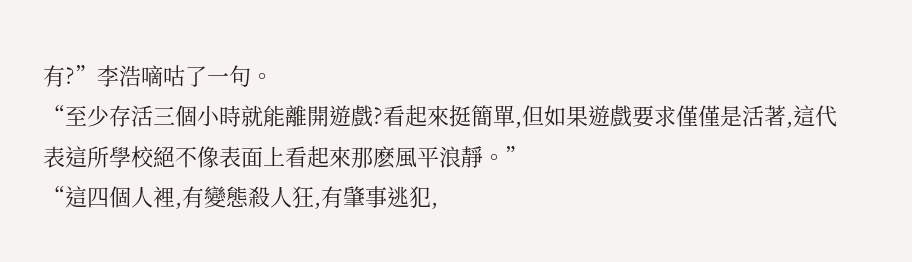有?”李浩嘀咕了一句。
“至少存活三個小時就能離開遊戲?看起來挺簡單,但如果遊戲要求僅僅是活著,這代表這所學校絕不像表面上看起來那麽風平浪靜。”
“這四個人裡,有變態殺人狂,有肇事逃犯,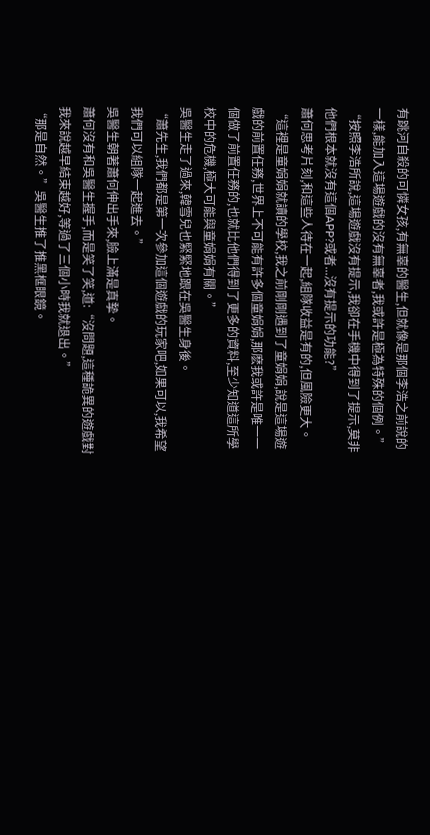有跳河自殺的可憐女孩,有無辜的醫生,但就像是那個李浩之前說的一樣,能加入這場遊戲的沒有無辜者,我或許是極為特殊的個例。”
“按照李浩所說,這場遊戲沒有提示,我卻在手機中得到了提示,莫非他們根本就沒有這個APP?或者...沒有提示的功能?”
蕭何思考片刻,和這些人待在一起,組隊收益是有的,但風險更大。
“這裡是童娟娟就讀的學校,我之前剛剛遇到了童娟娟,說是這場遊戲的前置任務,世界上不可能有許多個童娟娟,那麽我或許是唯一一個做了前置任務的,也就比他們得到了更多的資料,至少知道這所學校中的危機,極大可能與童娟娟有關。”
吳醫生走了過來,韓雪兒也緊緊地跟在吳醫生身後。
“蕭先生,我們都是第一次參加這個遊戲的玩家吧,如果可以,我希望我們可以組隊一起進去。”
吳醫生朝著蕭何伸出手來,臉上滿是真摯。
蕭何沒有和吳醫生握手,而是笑了笑,道:“沒問題,這種詭異的遊戲對我來說越早結束越好,等過了三個小時我就退出。”
“那是自然。”吳醫生推了推黑框眼鏡。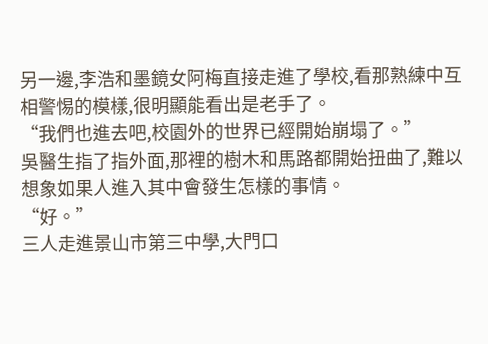另一邊,李浩和墨鏡女阿梅直接走進了學校,看那熟練中互相警惕的模樣,很明顯能看出是老手了。
“我們也進去吧,校園外的世界已經開始崩塌了。”
吳醫生指了指外面,那裡的樹木和馬路都開始扭曲了,難以想象如果人進入其中會發生怎樣的事情。
“好。”
三人走進景山市第三中學,大門口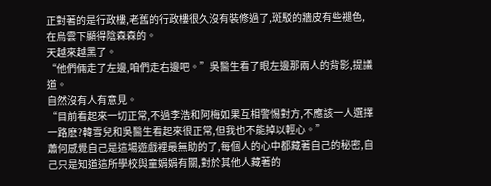正對著的是行政樓,老舊的行政樓很久沒有裝修過了,斑駁的牆皮有些褪色,在烏雲下顯得陰森森的。
天越來越黑了。
“他們倆走了左邊,咱們走右邊吧。”吳醫生看了眼左邊那兩人的背影,提議道。
自然沒有人有意見。
“目前看起來一切正常,不過李浩和阿梅如果互相警惕對方,不應該一人選擇一路麽?韓雪兒和吳醫生看起來很正常,但我也不能掉以輕心。”
蕭何感覺自己是這場遊戲裡最無助的了,每個人的心中都藏著自己的秘密,自己只是知道這所學校與童娟娟有關,對於其他人藏著的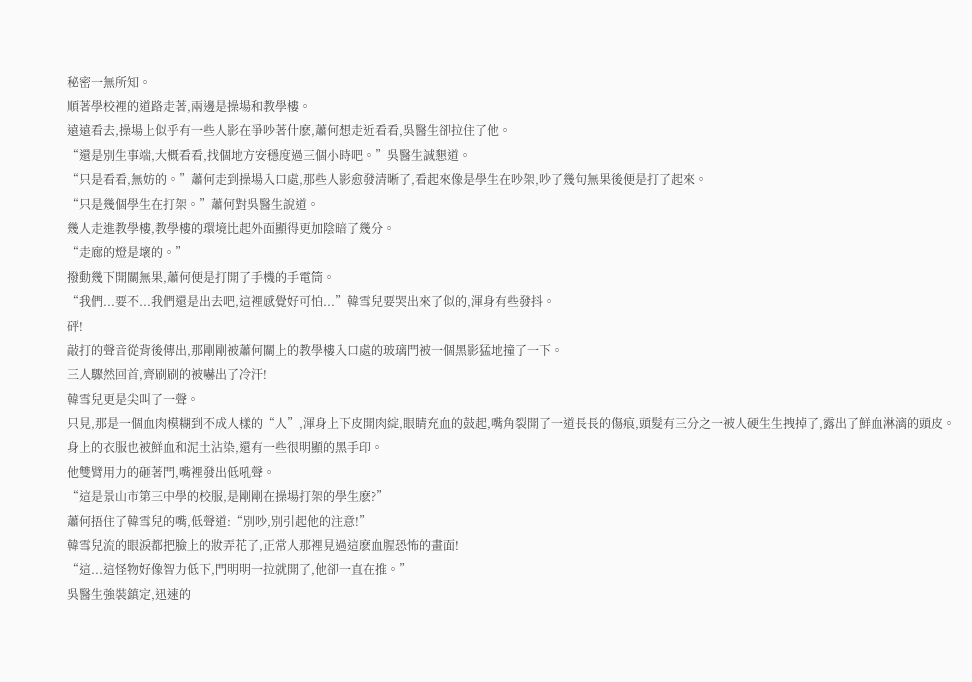秘密一無所知。
順著學校裡的道路走著,兩邊是操場和教學樓。
遠遠看去,操場上似乎有一些人影在爭吵著什麽,蕭何想走近看看,吳醫生卻拉住了他。
“還是別生事端,大概看看,找個地方安穩度過三個小時吧。”吳醫生誠懇道。
“只是看看,無妨的。”蕭何走到操場入口處,那些人影愈發清晰了,看起來像是學生在吵架,吵了幾句無果後便是打了起來。
“只是幾個學生在打架。”蕭何對吳醫生說道。
幾人走進教學樓,教學樓的環境比起外面顯得更加陰暗了幾分。
“走廊的燈是壞的。”
撥動幾下開關無果,蕭何便是打開了手機的手電筒。
“我們...要不...我們還是出去吧,這裡感覺好可怕...”韓雪兒要哭出來了似的,渾身有些發抖。
砰!
敲打的聲音從背後傳出,那剛剛被蕭何關上的教學樓入口處的玻璃門被一個黑影猛地撞了一下。
三人驟然回首,齊刷刷的被嚇出了冷汗!
韓雪兒更是尖叫了一聲。
只見,那是一個血肉模糊到不成人樣的“人”,渾身上下皮開肉綻,眼睛充血的鼓起,嘴角裂開了一道長長的傷痕,頭髮有三分之一被人硬生生拽掉了,露出了鮮血淋漓的頭皮。
身上的衣服也被鮮血和泥土沾染,還有一些很明顯的黑手印。
他雙臂用力的砸著門,嘴裡發出低吼聲。
“這是景山市第三中學的校服,是剛剛在操場打架的學生麽?”
蕭何捂住了韓雪兒的嘴,低聲道:“別吵,別引起他的注意!”
韓雪兒流的眼淚都把臉上的妝弄花了,正常人那裡見過這麽血腥恐怖的畫面!
“這...這怪物好像智力低下,門明明一拉就開了,他卻一直在推。”
吳醫生強裝鎮定,迅速的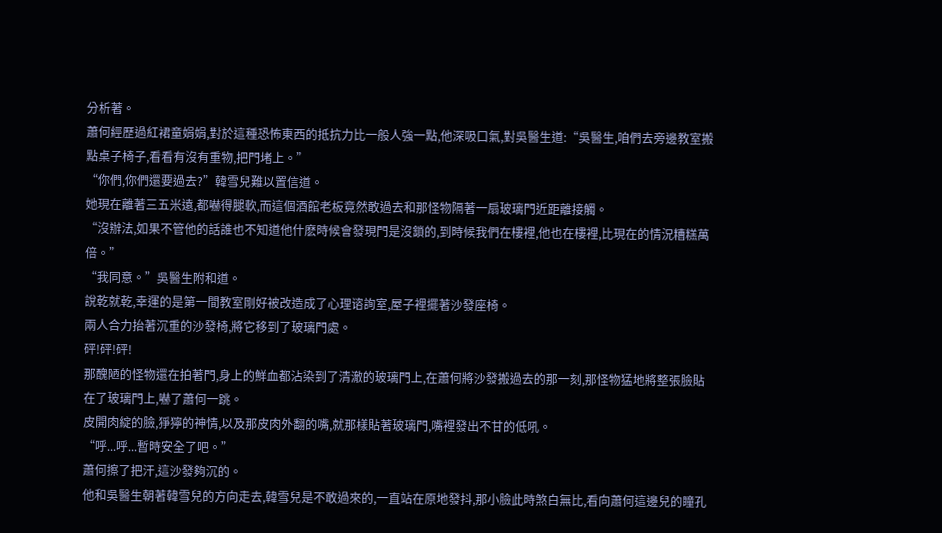分析著。
蕭何經歷過紅裙童娟娟,對於這種恐怖東西的抵抗力比一般人強一點,他深吸口氣,對吳醫生道:“吳醫生,咱們去旁邊教室搬點桌子椅子,看看有沒有重物,把門堵上。”
“你們,你們還要過去?”韓雪兒難以置信道。
她現在離著三五米遠,都嚇得腿軟,而這個酒館老板竟然敢過去和那怪物隔著一扇玻璃門近距離接觸。
“沒辦法,如果不管他的話誰也不知道他什麽時候會發現門是沒鎖的,到時候我們在樓裡,他也在樓裡,比現在的情況糟糕萬倍。”
“我同意。”吳醫生附和道。
說乾就乾,幸運的是第一間教室剛好被改造成了心理谘詢室,屋子裡擺著沙發座椅。
兩人合力抬著沉重的沙發椅,將它移到了玻璃門處。
砰!砰!砰!
那醜陋的怪物還在拍著門,身上的鮮血都沾染到了清澈的玻璃門上,在蕭何將沙發搬過去的那一刻,那怪物猛地將整張臉貼在了玻璃門上,嚇了蕭何一跳。
皮開肉綻的臉,猙獰的神情,以及那皮肉外翻的嘴,就那樣貼著玻璃門,嘴裡發出不甘的低吼。
“呼...呼...暫時安全了吧。”
蕭何擦了把汗,這沙發夠沉的。
他和吳醫生朝著韓雪兒的方向走去,韓雪兒是不敢過來的,一直站在原地發抖,那小臉此時煞白無比,看向蕭何這邊兒的瞳孔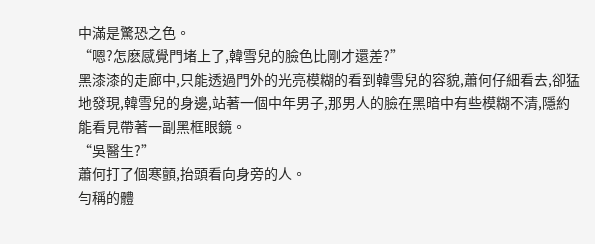中滿是驚恐之色。
“嗯?怎麽感覺門堵上了,韓雪兒的臉色比剛才還差?”
黑漆漆的走廊中,只能透過門外的光亮模糊的看到韓雪兒的容貌,蕭何仔細看去,卻猛地發現,韓雪兒的身邊,站著一個中年男子,那男人的臉在黑暗中有些模糊不清,隱約能看見帶著一副黑框眼鏡。
“吳醫生?”
蕭何打了個寒顫,抬頭看向身旁的人。
勻稱的體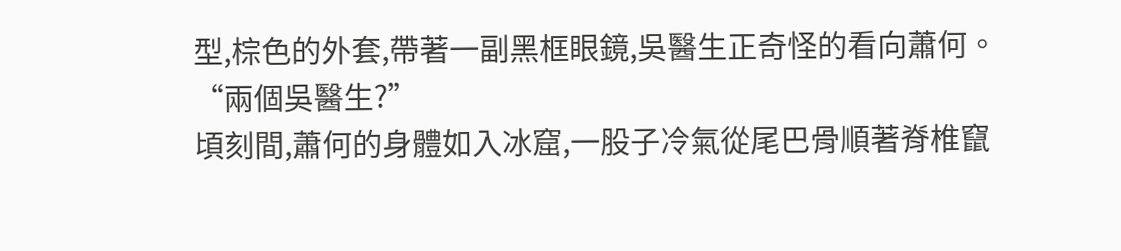型,棕色的外套,帶著一副黑框眼鏡,吳醫生正奇怪的看向蕭何。
“兩個吳醫生?”
頃刻間,蕭何的身體如入冰窟,一股子冷氣從尾巴骨順著脊椎竄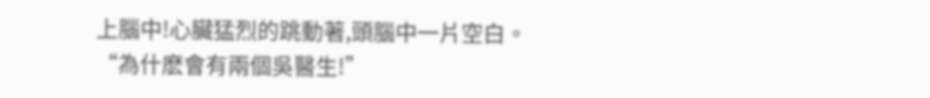上腦中!心臟猛烈的跳動著,頭腦中一片空白。
“為什麽會有兩個吳醫生!”